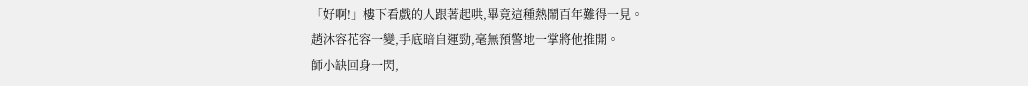「好啊!」樓下看戲的人跟著起哄,畢竟這種熱鬧百年難得一見。
趙沐容花容一變,手底暗自運勁,毫無預警地一掌將他推開。
師小缺回身一閃,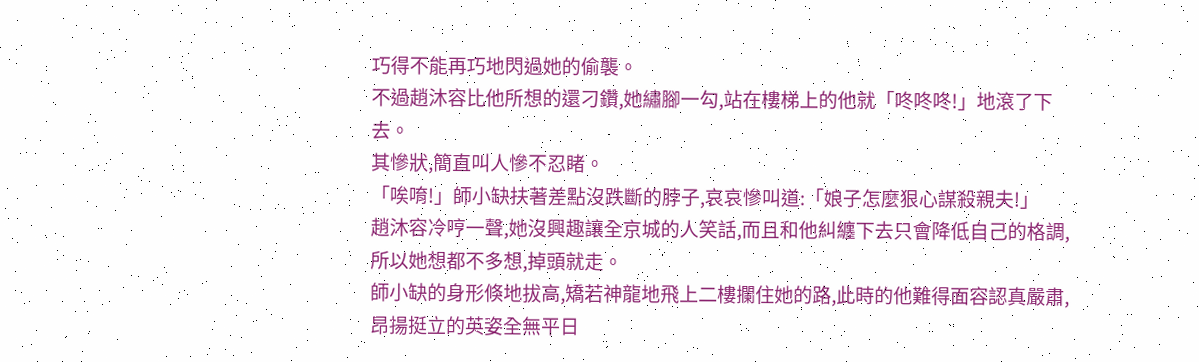巧得不能再巧地閃過她的偷襲。
不過趙沐容比他所想的還刁鑽,她繡腳一勾,站在樓梯上的他就「咚咚咚!」地滾了下去。
其慘狀,簡直叫人慘不忍睹。
「唉唷!」師小缺扶著差點沒跌斷的脖子,哀哀慘叫道:「娘子怎麼狠心謀殺親夫!」
趙沐容冷哼一聲,她沒興趣讓全京城的人笑話,而且和他糾纏下去只會降低自己的格調,所以她想都不多想,掉頭就走。
師小缺的身形倏地拔高,矯若神龍地飛上二樓攔住她的路,此時的他難得面容認真嚴肅,昂揚挺立的英姿全無平日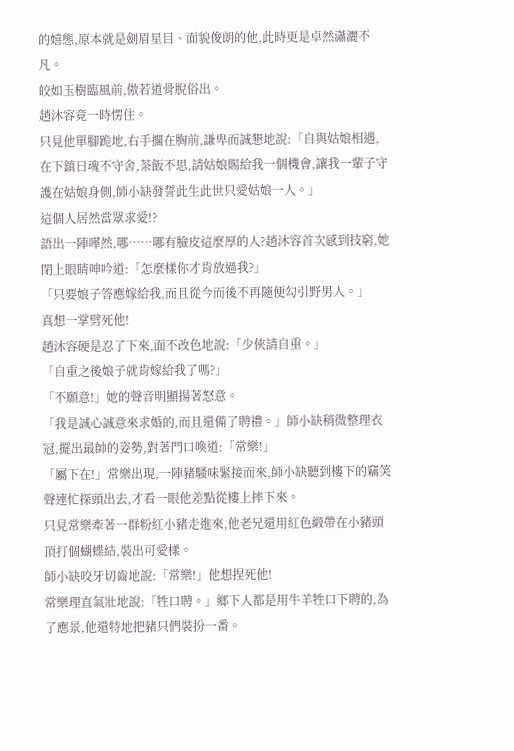的嬉態,原本就是劍眉星目、面貌俊朗的他,此時更是卓然瀟灑不凡。
皎如玉樹臨風前,傲若道骨脫俗出。
趙沐容竟一時愣住。
只見他單腳跪地,右手擱在胸前,謙卑而誠懇地說:「自與姑娘相遇,在下鎮日魂不守舍,茶飯不思,請姑娘賜給我一個機會,讓我一輩子守護在姑娘身側,師小缺發誓此生此世只愛姑娘一人。」
這個人居然當眾求愛!?
語出一陣嘩然,哪……哪有臉皮這麼厚的人?趙沐容首次感到技窮,她閉上眼睛呻吟道:「怎麼樣你才肯放過我?」
「只要娘子答應嫁給我,而且從今而後不再隨便勾引野男人。」
真想一掌劈死他!
趙沐容硬是忍了下來,面不改色地說:「少俠請自重。」
「自重之後娘子就肯嫁給我了嗎?」
「不願意!」她的聲音明顯揚著怒意。
「我是誠心誠意來求婚的,而且還備了聘禮。」師小缺稍微整理衣冠,擺出最帥的姿勢,對著門口喚道:「常樂!」
「屬下在!」常樂出現,一陣豬騷味緊接而來,師小缺聽到樓下的竊笑聲連忙探頭出去,才看一眼他差點從樓上摔下來。
只見常樂牽著一群粉紅小豬走進來,他老兄還用紅色緞帶在小豬頭頂打個蝴蝶結,裝出可愛樣。
師小缺咬牙切齒地說:「常樂!」他想捏死他!
常樂理直氣壯地說:「牲口聘。」鄉下人都是用牛羊牲口下聘的,為了應景,他還特地把豬只們裝扮一番。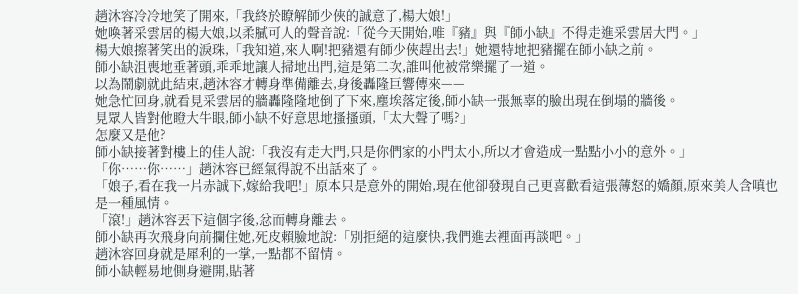趙沐容冷冷地笑了開來,「我終於瞭解師少俠的誠意了,楊大娘!」
她喚著采雲居的楊大娘,以柔膩可人的聲音說:「從今天開始,唯『豬』與『師小缺』不得走進采雲居大門。」
楊大娘擦著笑出的淚珠,「我知道,來人啊!把豬還有師少俠趕出去!」她還特地把豬擺在師小缺之前。
師小缺沮喪地垂著頭,乖乖地讓人掃地出門,這是第二次,誰叫他被常樂擺了一道。
以為鬧劇就此結束,趙沐容才轉身準備離去,身後轟隆巨響傳來——
她急忙回身,就看見采雲居的牆轟隆隆地倒了下來,塵埃落定後,師小缺一張無辜的臉出現在倒塌的牆後。
見眾人皆對他瞪大牛眼,師小缺不好意思地搔搔頭,「太大聲了嗎?」
怎麼又是他?
師小缺接著對樓上的佳人說:「我沒有走大門,只是你們家的小門太小,所以才會造成一點點小小的意外。」
「你……你……」趙沐容已經氣得說不出話來了。
「娘子,看在我一片赤誠下,嫁給我吧!」原本只是意外的開始,現在他卻發現自己更喜歡看這張薄怒的嬌顏,原來美人含嗔也是一種風情。
「滾!」趙沐容丟下這個字後,忿而轉身離去。
師小缺再次飛身向前攔住她,死皮賴臉地說:「別拒絕的這麼快,我們進去裡面再談吧。」
趙沐容回身就是犀利的一掌,一點都不留情。
師小缺輕易地側身避開,貼著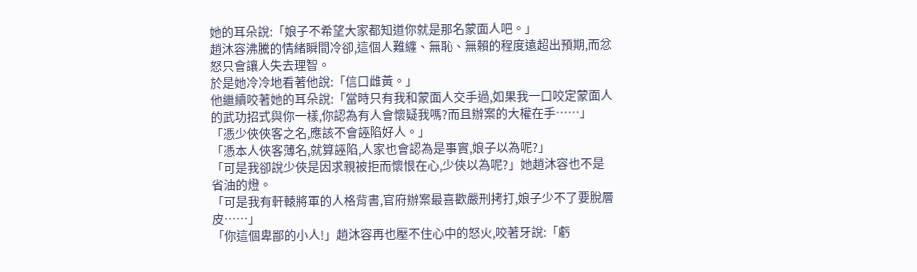她的耳朵說:「娘子不希望大家都知道你就是那名蒙面人吧。」
趙沐容沸騰的情緒瞬間冷卻,這個人難纏、無恥、無賴的程度遠超出預期,而忿怒只會讓人失去理智。
於是她冷冷地看著他說:「信口雌黃。」
他繼續咬著她的耳朵說:「當時只有我和蒙面人交手過,如果我一口咬定蒙面人的武功招式與你一樣,你認為有人會懷疑我嗎?而且辦案的大權在手……」
「憑少俠俠客之名,應該不會誣陷好人。」
「憑本人俠客薄名,就算誣陷,人家也會認為是事實,娘子以為呢?」
「可是我卻說少俠是因求親被拒而懷恨在心,少俠以為呢?」她趙沐容也不是省油的燈。
「可是我有軒轅將軍的人格背書,官府辦案最喜歡嚴刑拷打,娘子少不了要脫層皮……」
「你這個卑鄙的小人!」趙沐容再也壓不住心中的怒火,咬著牙說:「虧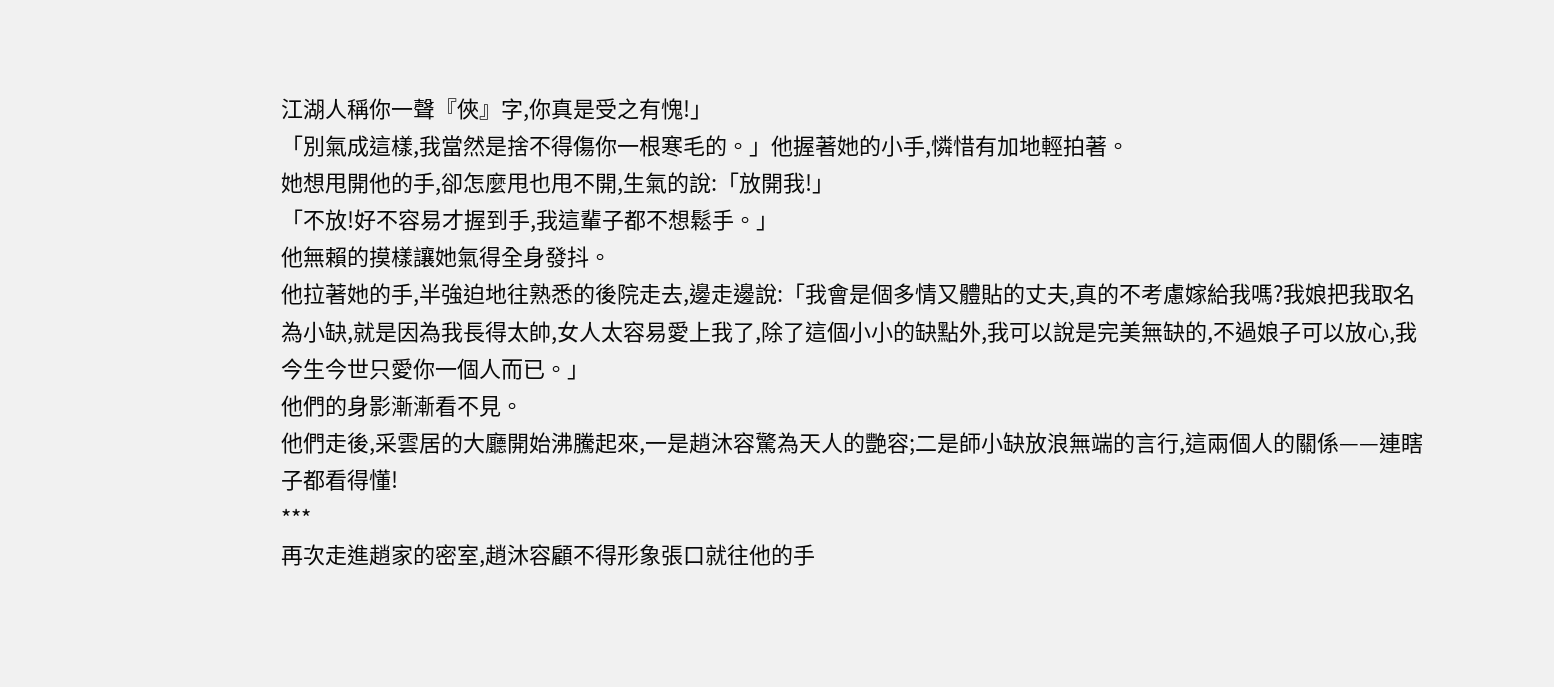江湖人稱你一聲『俠』字,你真是受之有愧!」
「別氣成這樣,我當然是捨不得傷你一根寒毛的。」他握著她的小手,憐惜有加地輕拍著。
她想甩開他的手,卻怎麼甩也甩不開,生氣的說:「放開我!」
「不放!好不容易才握到手,我這輩子都不想鬆手。」
他無賴的摸樣讓她氣得全身發抖。
他拉著她的手,半強迫地往熟悉的後院走去,邊走邊說:「我會是個多情又體貼的丈夫,真的不考慮嫁給我嗎?我娘把我取名為小缺,就是因為我長得太帥,女人太容易愛上我了,除了這個小小的缺點外,我可以說是完美無缺的,不過娘子可以放心,我今生今世只愛你一個人而已。」
他們的身影漸漸看不見。
他們走後,采雲居的大廳開始沸騰起來,一是趙沐容驚為天人的艷容;二是師小缺放浪無端的言行,這兩個人的關係——連瞎子都看得懂!
***
再次走進趙家的密室,趙沐容顧不得形象張口就往他的手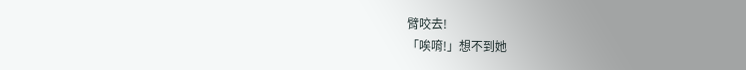臂咬去!
「唉唷!」想不到她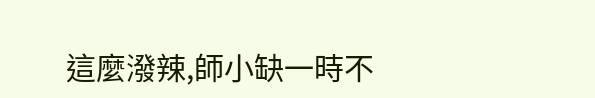這麼潑辣,師小缺一時不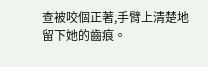查被咬個正著,手臂上清楚地留下她的齒痕。